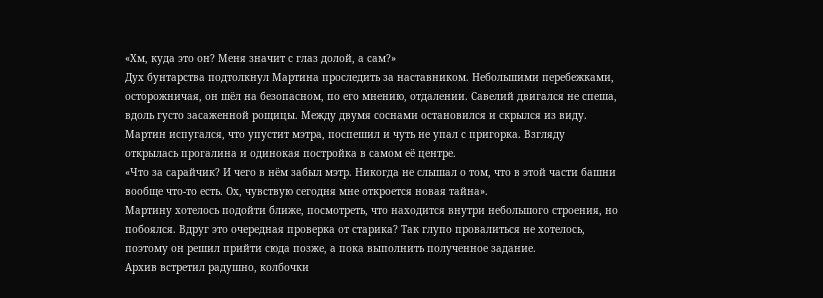«Хм, куда это он? Меня значит с глаз долой, а сам?»
Дух бунтарства подтолкнул Мартина проследить за наставником. Небольшими перебежками, осторожничая, он шёл на безопасном, по его мнению, отдалении. Савелий двигался не спеша, вдоль густо засаженной рощицы. Между двумя соснами остановился и скрылся из виду. Мартин испугался, что упустит мэтра, поспешил и чуть не упал с пригорка. Взгляду открылась прогалина и одинокая постройка в самом её центре.
«Что за сарайчик? И чего в нём забыл мэтр. Никогда не слышал о том, что в этой части башни вообще что-то есть. Ох, чувствую сегодня мне откроется новая тайна».
Мартину хотелось подойти ближе, посмотреть, что находится внутри небольшого строения, но побоялся. Вдруг это очередная проверка от старика? Так глупо провалиться не хотелось, поэтому он решил прийти сюда позже, а пока выполнить полученное задание.
Архив встретил радушно, колбочки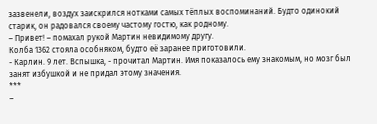зазвенели, воздух заискрился нотками самых тёплых воспоминаний. Будто одинокий старик, он радовался своему частому гостю, как родному.
– Привет! – помахал рукой Мартин невидимому другу.
Колба 1362 стояла особняком, будто её заранее приготовили.
- Карлин. 9 лет. Вспышка, - прочитал Мартин. Имя показалось ему знакомым, но мозг был занят избушкой и не придал этому значения.
***
–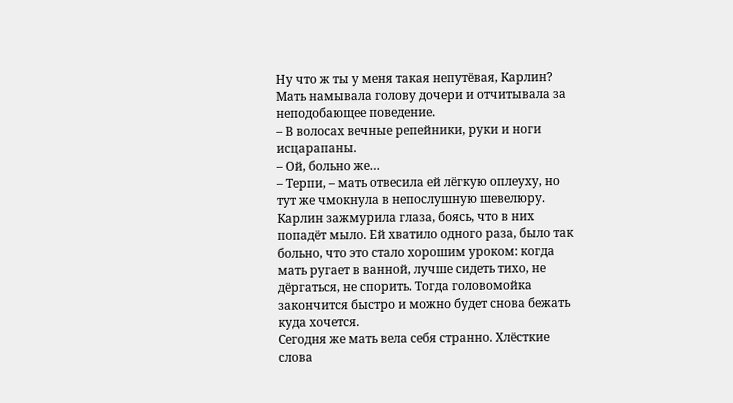Ну что ж ты у меня такая непутёвая, Карлин?
Мать намывала голову дочери и отчитывала за неподобающее поведение.
– В волосах вечные репейники, руки и ноги исцарапаны.
– Ой, больно же…
– Терпи, – мать отвесила ей лёгкую оплеуху, но тут же чмокнула в непослушную шевелюру.
Карлин зажмурила глаза, боясь, что в них попадёт мыло. Ей хватило одного раза, было так больно, что это стало хорошим уроком: когда мать ругает в ванной, лучше сидеть тихо, не дёргаться, не спорить. Тогда головомойка закончится быстро и можно будет снова бежать куда хочется.
Сегодня же мать вела себя странно. Хлёсткие слова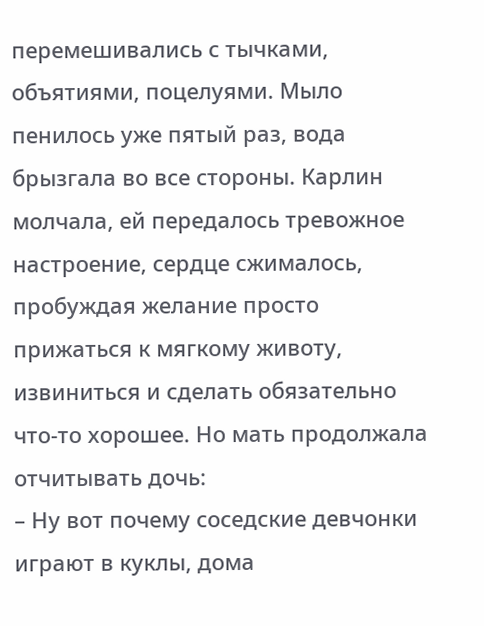перемешивались с тычками, объятиями, поцелуями. Мыло пенилось уже пятый раз, вода брызгала во все стороны. Карлин молчала, ей передалось тревожное настроение, сердце сжималось, пробуждая желание просто прижаться к мягкому животу, извиниться и сделать обязательно что-то хорошее. Но мать продолжала отчитывать дочь:
– Ну вот почему соседские девчонки играют в куклы, дома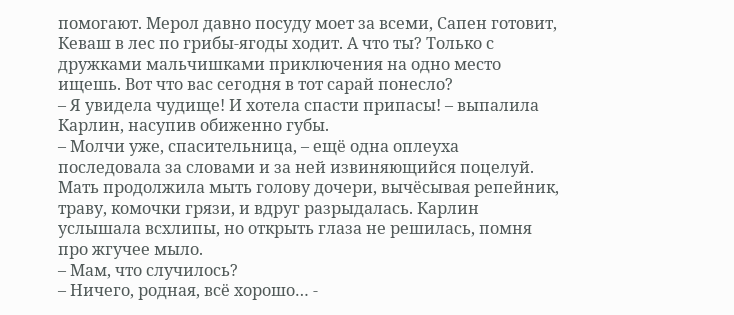помогают. Мерол давно посуду моет за всеми, Сапен готовит, Кеваш в лес по грибы-ягоды ходит. А что ты? Только с дружками мальчишками приключения на одно место ищешь. Вот что вас сегодня в тот сарай понесло?
– Я увидела чудище! И хотела спасти припасы! – выпалила Карлин, насупив обиженно губы.
– Молчи уже, спасительница, – ещё одна оплеуха последовала за словами и за ней извиняющийся поцелуй.
Мать продолжила мыть голову дочери, вычёсывая репейник, траву, комочки грязи, и вдруг разрыдалась. Карлин услышала всхлипы, но открыть глаза не решилась, помня про жгучее мыло.
– Мам, что случилось?
– Ничего, родная, всё хорошо… -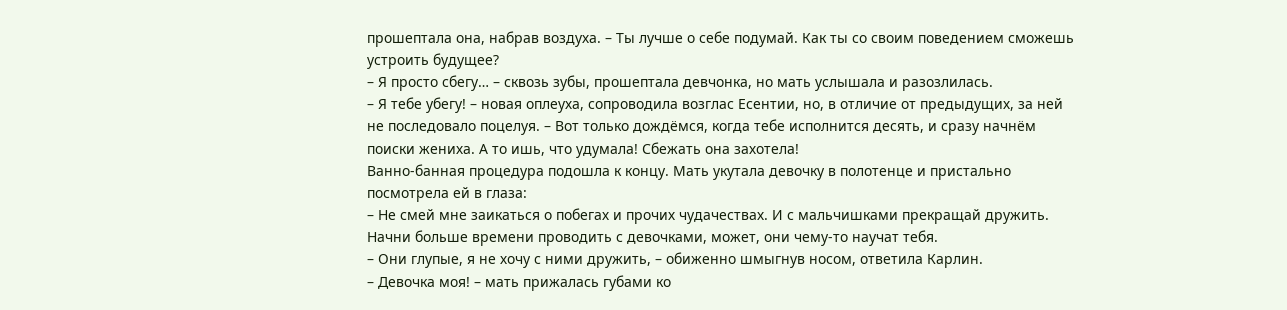прошептала она, набрав воздуха. – Ты лучше о себе подумай. Как ты со своим поведением сможешь устроить будущее?
– Я просто сбегу… – сквозь зубы, прошептала девчонка, но мать услышала и разозлилась.
– Я тебе убегу! – новая оплеуха, сопроводила возглас Есентии, но, в отличие от предыдущих, за ней не последовало поцелуя. – Вот только дождёмся, когда тебе исполнится десять, и сразу начнём поиски жениха. А то ишь, что удумала! Сбежать она захотела!
Ванно-банная процедура подошла к концу. Мать укутала девочку в полотенце и пристально посмотрела ей в глаза:
– Не смей мне заикаться о побегах и прочих чудачествах. И с мальчишками прекращай дружить. Начни больше времени проводить с девочками, может, они чему-то научат тебя.
– Они глупые, я не хочу с ними дружить, – обиженно шмыгнув носом, ответила Карлин.
– Девочка моя! – мать прижалась губами ко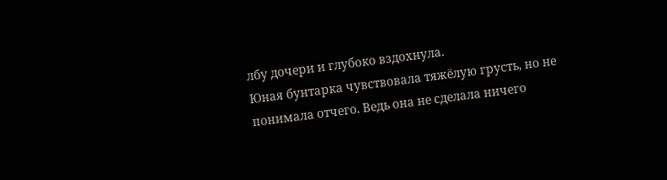лбу дочери и глубоко вздохнула.
Юная бунтарка чувствовала тяжёлую грусть, но не понимала отчего. Ведь она не сделала ничего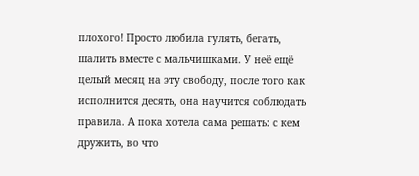плохого! Просто любила гулять, бегать, шалить вместе с мальчишками. У неё ещё целый месяц на эту свободу, после того как исполнится десять, она научится соблюдать правила. А пока хотела сама решать: с кем дружить, во что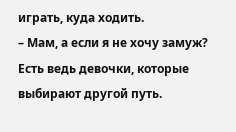играть, куда ходить.
– Мам, а если я не хочу замуж? Есть ведь девочки, которые выбирают другой путь.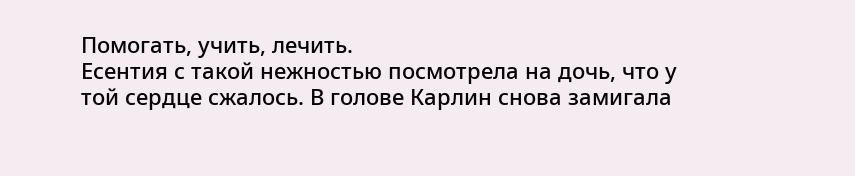Помогать, учить, лечить.
Есентия с такой нежностью посмотрела на дочь, что у той сердце сжалось. В голове Карлин снова замигала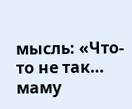мысль: «Что-то не так… маму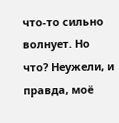что-то сильно волнует. Но что? Неужели, и правда, моё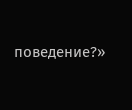поведение?»